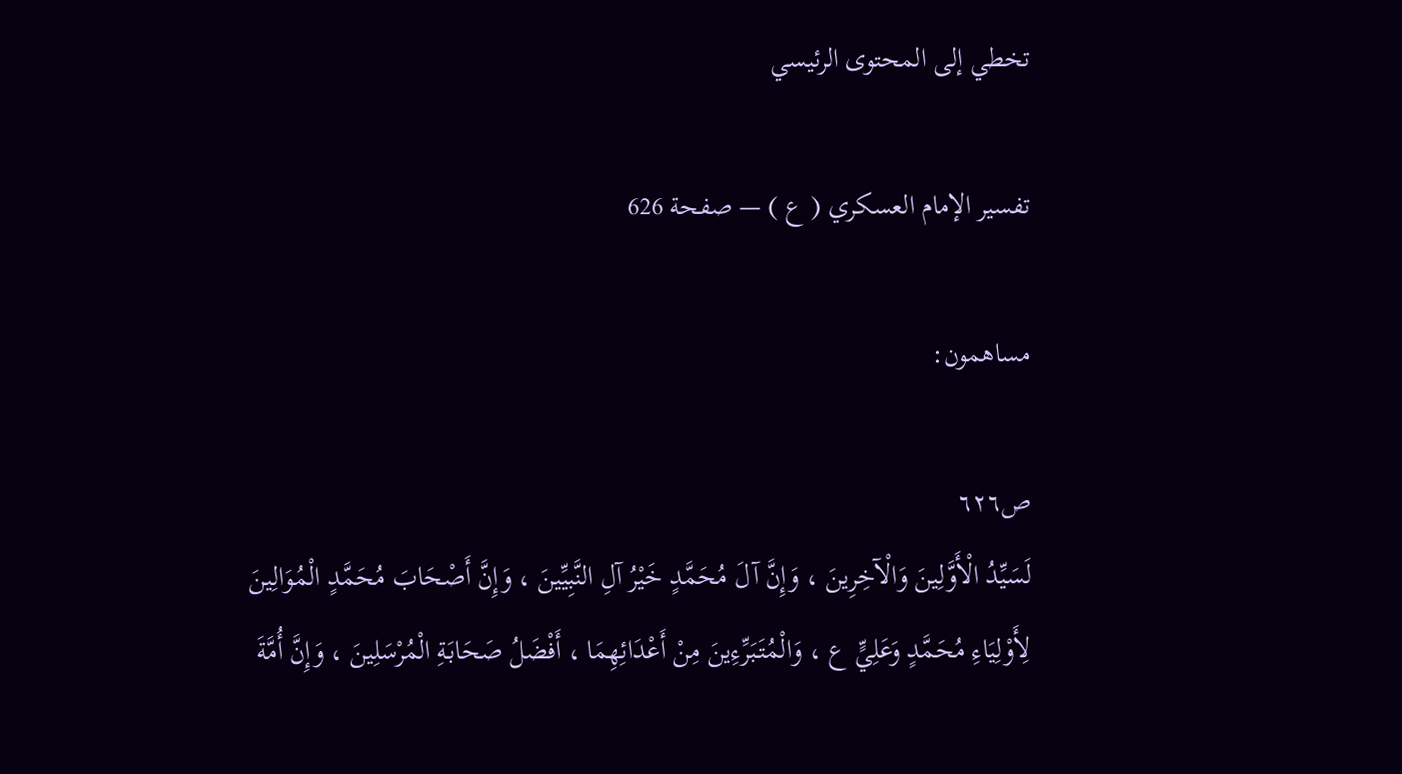تخطي إلى المحتوى الرئيسي

تفسير الإمام العسكري ( ع ) — صفحة 626

مساهمون:

ص٦٢٦
لَسَيِّدُ الْأَوَّلِينَ وَالْآخِرِينَ ، وَإِنَّ آلَ مُحَمَّدٍ خَيْرُ آلِ النَّبِيِّينَ ، وَإِنَّ أَصْحَابَ مُحَمَّدٍ الْمُوَالِينَ لِأَوْلِيَاءِ مُحَمَّدٍ وَعَلِيٍّ ع ، وَالْمُتَبَرِّءِينَ مِنْ أَعْدَائِهِمَا ، أَفْضَلُ صَحَابَةِ الْمُرْسَلِينَ ، وَإِنَّ أُمَّةَ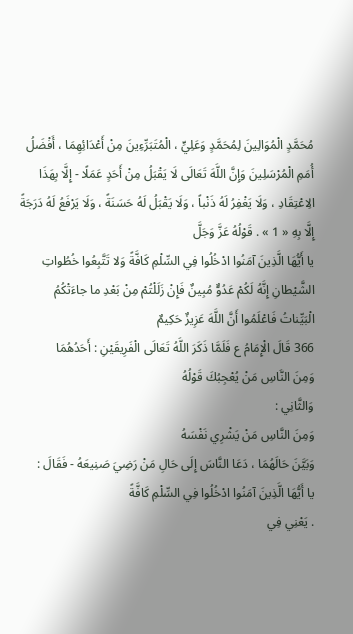مُحَمَّدٍ الْمُوَالِينَ لِمُحَمَّدٍ وَعَلِيٍّ ، الْمُتَبَرِّءِينَ مِنْ أَعْدَائِهِمَا ، أَفْضَلُ أُمَمِ الْمُرْسَلِينَ وَإِنَّ اللَّهَ تَعَالَى لَا يَقْبَلُ مِنْ أَحَدٍ عَمَلًا - إِلَّا بِهَذَا الِاعْتِقَادِ ، وَلَا يَغْفِرُ لَهُ ذَنْباً ، وَلَا يَقْبَلُ لَهُ حَسَنَةً ، وَلَا يَرْفَعُ لَهُ دَرَجَةً إِلَّا بِهِ « 1 » . قَوْلُهُ عَزَّ وَجَلَّ
يا أَيُّهَا الَّذِينَ آمَنُوا ادْخُلُوا فِي السِّلْمِ كَافَّةً وَلا تَتَّبِعُوا خُطُواتِ الشَّيْطانِ إِنَّهُ لَكُمْ عَدُوٌّ مُبِينٌ فَإِنْ زَلَلْتُمْ مِنْ بَعْدِ ما جاءَتْكُمُ الْبَيِّناتُ فَاعْلَمُوا أَنَّ اللَّهَ عَزِيزٌ حَكِيمٌ
366 قَالَ الْإِمَامُ ع فَلَمَّا ذَكَرَ اللَّهُ تَعَالَى الْفَرِيقَيْنِ : أَحَدُهُمَا
وَمِنَ النَّاسِ مَنْ يُعْجِبُكَ قَوْلُهُ
وَالثَّانِي :
وَمِنَ النَّاسِ مَنْ يَشْرِي نَفْسَهُ
وَبَيَّنَ حَالَهُمَا ، دَعَا النَّاسَ إِلَى حَالِ مَنْ رَضِيَ صَنِيعَهُ - فَقَالَ :
يا أَيُّهَا الَّذِينَ آمَنُوا ادْخُلُوا فِي السِّلْمِ كَافَّةً
. يَعْنِي فِي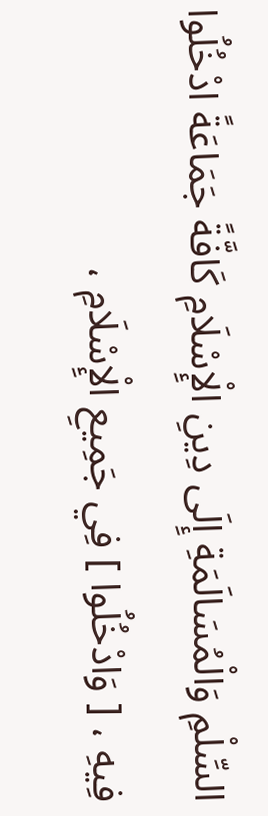السِّلْمِ وَالْمُسَالَمَةِ إِلَى دِينِ الْإِسْلَامِ كَافَّةً جَمَاعَةً ادْخُلُوا فِيهِ ، [ وَادْخُلُوا ] فِي جَمِيعِ الْإِسْلَامِ ،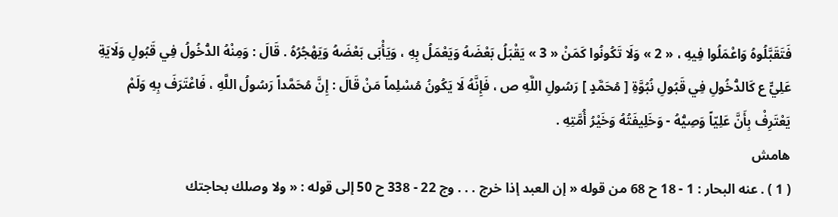فَتَقَبَّلُوهُ وَاعْمَلُوا فِيهِ ، « 2 » وَلَا تَكُونُوا كَمَنْ « 3 » يَقْبَلُ بَعْضَهُ وَيَعْمَلُ بِهِ ، وَيَأْبَى بَعْضَهُ وَيَهْجُرُهُ . قَالَ : وَمِنْهُ الدُّخُولُ فِي قَبُولِ وَلَايَةِ عَلِيٍّ ع كَالدُّخُولِ فِي قَبُولِ نُبُوَّةِ [ مُحَمَّدٍ ] رَسُولِ اللَّهِ ص ، فَإِنَّهُ لَا يَكُونُ مُسْلِماً مَنْ قَالَ : إِنَّ مُحَمَّداً رَسُولُ اللَّهِ ، فَاعْتَرَفَ بِهِ وَلَمْ يَعْتَرِفْ بِأَنَّ عَلِيّاً وَصِيُّهُ - وَخَلِيفَتُهُ وَخَيْرُ أُمَّتِهِ .
هامش
( 1 ) . عنه البحار : 1 - 18 ح 68 من قوله « إن العبد إذا خرج . . . وج 22 - 338 ح 50 إلى قوله : « ولا وصلك بحاجتك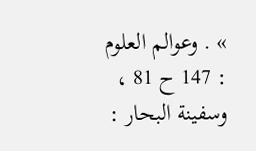» . وعوالم العلوم : 147 ح 81 ، وسفينة البحار :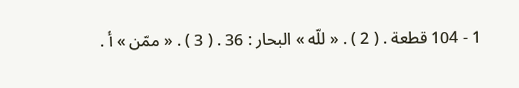1 - 104 قطعة . ( 2 ) . « للّه » البحار : 36 . ( 3 ) . « ممّن » أ .